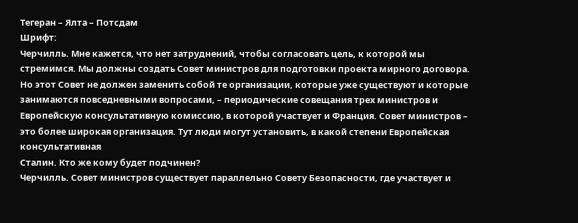Тегеран – Ялта – Потсдам
Шрифт:
Черчилль. Мне кажется, что нет затруднений, чтобы согласовать цель, к которой мы стремимся. Мы должны создать Совет министров для подготовки проекта мирного договора. Но этот Совет не должен заменить собой те организации, которые уже существуют и которые занимаются повседневными вопросами, – периодические совещания трех министров и Европейскую консультативную комиссию, в которой участвует и Франция. Совет министров – это более широкая организация. Тут люди могут установить, в какой степени Европейская консультативная
Сталин. Кто же кому будет подчинен?
Черчилль. Совет министров существует параллельно Совету Безопасности, где участвует и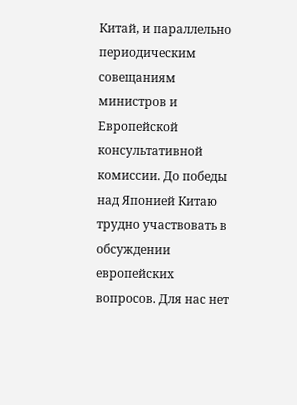Китай, и параллельно периодическим совещаниям министров и Европейской консультативной комиссии. До победы над Японией Китаю трудно участвовать в обсуждении европейских вопросов. Для нас нет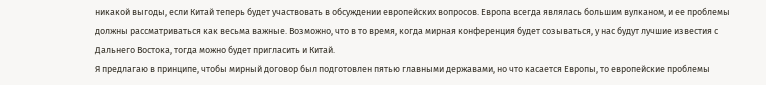никакой выгоды, если Китай теперь будет участвовать в обсуждении европейских вопросов. Европа всегда являлась большим вулканом, и ее проблемы должны рассматриваться как весьма важные. Возможно, что в то время, когда мирная конференция будет созываться, у нас будут лучшие известия с Дальнего Востока, тогда можно будет пригласить и Китай.
Я предлагаю в принципе, чтобы мирный договор был подготовлен пятью главными державами, но что касается Европы, то европейские проблемы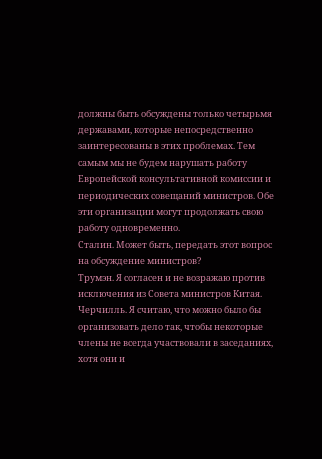должны быть обсуждены только четырьмя державами, которые непосредственно заинтересованы в этих проблемах. Тем самым мы не будем нарушать работу Европейской консультативной комиссии и периодических совещаний министров. Обе эти организации могут продолжать свою работу одновременно.
Сталин. Может быть, передать этот вопрос на обсуждение министров?
Трумэн. Я согласен и не возражаю против исключения из Совета министров Китая.
Черчилль. Я считаю, что можно было бы организовать дело так, чтобы некоторые члены не всегда участвовали в заседаниях, хотя они и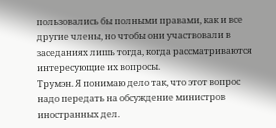пользовались бы полными правами, как и все другие члены, но чтобы они участвовали в заседаниях лишь тогда, когда рассматриваются интересующие их вопросы.
Трумэн. Я понимаю дело так, что этот вопрос надо передать на обсуждение министров иностранных дел.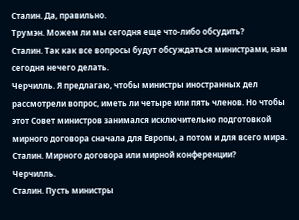Сталин. Да, правильно.
Трумэн. Можем ли мы сегодня еще что-либо обсудить?
Сталин. Так как все вопросы будут обсуждаться министрами, нам сегодня нечего делать.
Черчилль. Я предлагаю, чтобы министры иностранных дел рассмотрели вопрос, иметь ли четыре или пять членов. Но чтобы этот Совет министров занимался исключительно подготовкой мирного договора сначала для Европы, а потом и для всего мира.
Сталин. Мирного договора или мирной конференции?
Черчилль.
Сталин. Пусть министры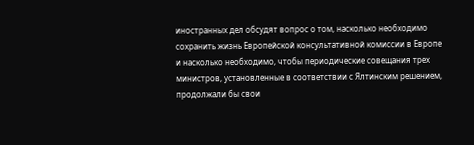иностранных дел обсудят вопрос о том, насколько необходимо сохранить жизнь Европейской консультативной комиссии в Европе и насколько необходимо, чтобы периодические совещания трех министров, установленные в соответствии с Ялтинским решением, продолжали бы свои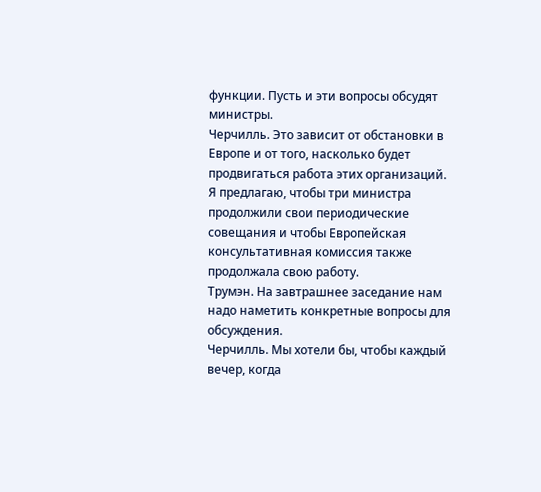функции. Пусть и эти вопросы обсудят министры.
Черчилль. Это зависит от обстановки в Европе и от того, насколько будет продвигаться работа этих организаций. Я предлагаю, чтобы три министра продолжили свои периодические совещания и чтобы Европейская консультативная комиссия также продолжала свою работу.
Трумэн. На завтрашнее заседание нам надо наметить конкретные вопросы для обсуждения.
Черчилль. Мы хотели бы, чтобы каждый вечер, когда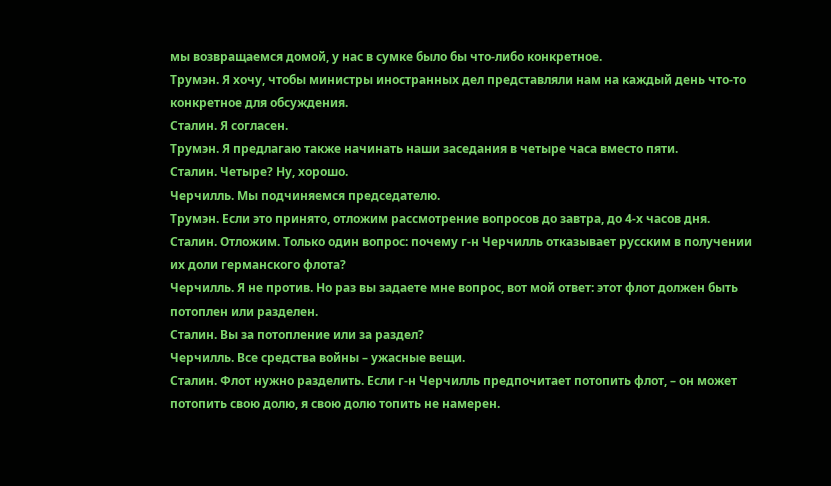мы возвращаемся домой, у нас в сумке было бы что-либо конкретное.
Трумэн. Я хочу, чтобы министры иностранных дел представляли нам на каждый день что-то конкретное для обсуждения.
Сталин. Я согласен.
Трумэн. Я предлагаю также начинать наши заседания в четыре часа вместо пяти.
Сталин. Четыре? Ну, хорошо.
Черчилль. Мы подчиняемся председателю.
Трумэн. Если это принято, отложим рассмотрение вопросов до завтра, до 4-х часов дня.
Сталин. Отложим. Только один вопрос: почему г-н Черчилль отказывает русским в получении их доли германского флота?
Черчилль. Я не против. Но раз вы задаете мне вопрос, вот мой ответ: этот флот должен быть потоплен или разделен.
Сталин. Вы за потопление или за раздел?
Черчилль. Все средства войны – ужасные вещи.
Сталин. Флот нужно разделить. Если г-н Черчилль предпочитает потопить флот, – он может потопить свою долю, я свою долю топить не намерен.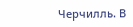Черчилль. В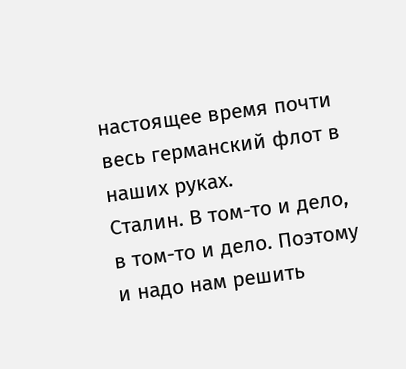настоящее время почти весь германский флот в наших руках.
Сталин. В том-то и дело, в том-то и дело. Поэтому и надо нам решить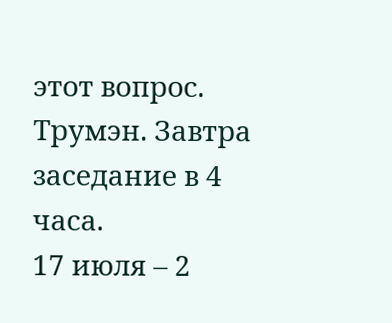этот вопрос.
Трумэн. Завтра заседание в 4 часа.
17 июля – 2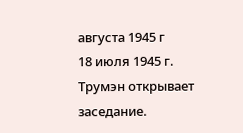августа 1945 г
18 июля 1945 г.
Трумэн открывает заседание.